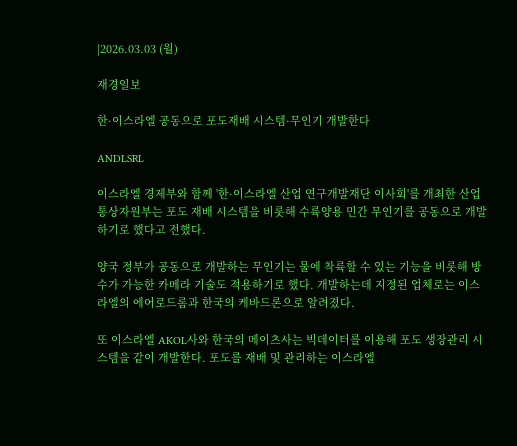|2026.03.03 (월)

재경일보

한·이스라엘 공동으로 포도재배 시스템·무인기 개발한다

ANDLSRL

이스라엘 경제부와 함께 '한·이스라엘 산업 연구개발재단 이사회'를 개최한 산업통상자원부는 포도 재배 시스템을 비롯해 수륙양용 민간 무인기를 공동으로 개발하기로 했다고 전했다.

양국 정부가 공동으로 개발하는 무인기는 물에 착륙할 수 있는 기능을 비롯해 방수가 가능한 카메라 기술도 적용하기로 했다. 개발하는데 지정된 업체로는 이스라엘의 에어로드롬과 한국의 케바드론으로 알려졌다.

또 이스라엘 AKOL사와 한국의 메이츠사는 빅데이터를 이용해 포도 생장관리 시스템을 같이 개발한다. 포도를 재배 및 관리하는 이스라엘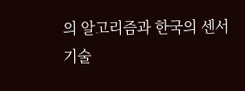의 알고리즘과 한국의 센서 기술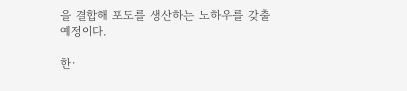을 결합해 포도를 생산하는 노하우를 갖출 예정이다.

한·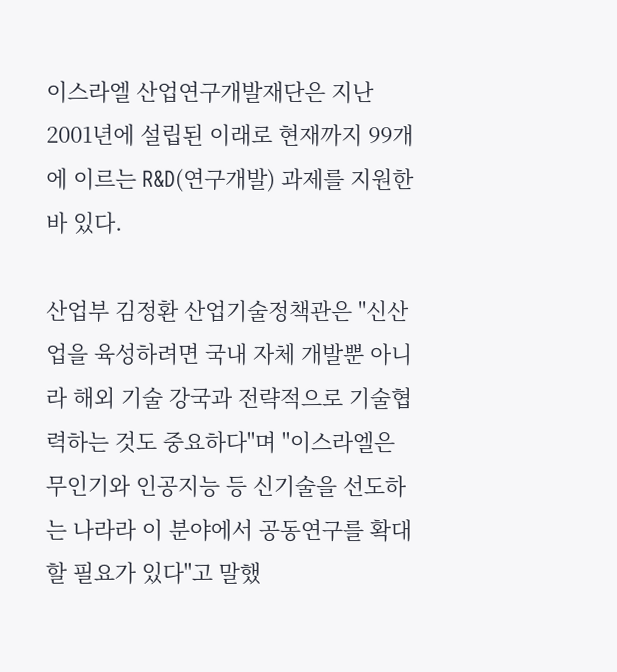이스라엘 산업연구개발재단은 지난 2001년에 설립된 이래로 현재까지 99개에 이르는 R&D(연구개발) 과제를 지원한 바 있다.

산업부 김정환 산업기술정책관은 "신산업을 육성하려면 국내 자체 개발뿐 아니라 해외 기술 강국과 전략적으로 기술협력하는 것도 중요하다"며 "이스라엘은 무인기와 인공지능 등 신기술을 선도하는 나라라 이 분야에서 공동연구를 확대할 필요가 있다"고 말했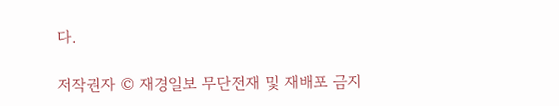다.

저작권자 © 재경일보 무단전재 및 재배포 금지